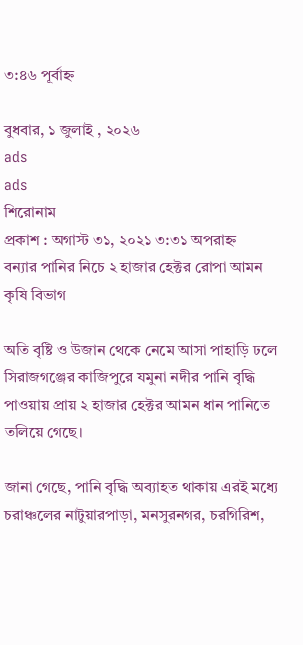৩:৪৬ পূর্বাহ্ন

বুধবার, ১ জুলাই , ২০২৬
ads
ads
শিরোনাম
প্রকাশ : অগাস্ট ৩১, ২০২১ ৩:৩১ অপরাহ্ন
বন্যার পানির নিচে ২ হাজার হেক্টর রোপা আমন
কৃষি বিভাগ

অতি বৃষ্টি ও উজান থেকে নেমে আসা পাহাড়ি ঢলে সিরাজগঞ্জের কাজিপুরে যমুনা নদীর পানি বৃদ্ধি পাওয়ায় প্রায় ২ হাজার হেক্টর আমন ধান পানিতে তলিয়ে গেছে।

জানা গেছে, পানি বৃদ্ধি অব্যাহত থাকায় এরই মধ্যে চরাঞ্চলের নাটুয়ারপাড়া, মনসুরনগর, চরগিরিশ,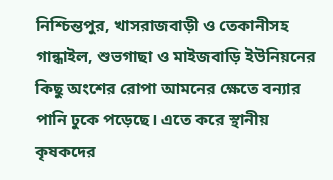নিশ্চিন্তপুর, খাসরাজবাড়ী ও তেকানীসহ গান্ধাইল, শুভগাছা ও মাইজবাড়ি ইউনিয়নের কিছু অংশের রোপা আমনের ক্ষেতে বন্যার পানি ঢুকে পড়েছে। এতে করে স্থানীয় কৃষকদের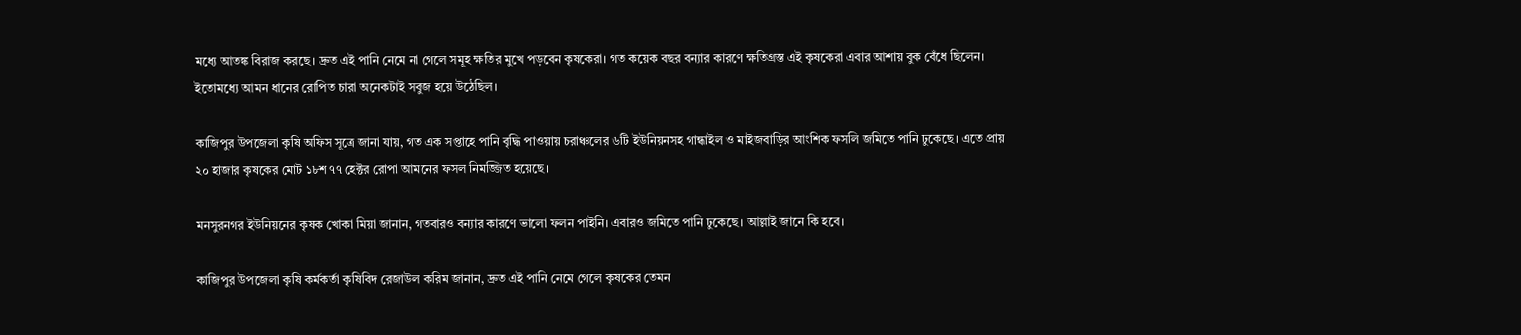মধ্যে আতঙ্ক বিরাজ করছে। দ্রুত এই পানি নেমে না গেলে সমূহ ক্ষতির মুখে পড়বেন কৃষকেরা। গত কয়েক বছর বন্যার কারণে ক্ষতিগ্রস্ত এই কৃষকেরা এবার আশায় বুক বেঁধে ছিলেন। ইতোমধ্যে আমন ধানের রোপিত চারা অনেকটাই সবুজ হয়ে উঠেছিল।

কাজিপুর উপজেলা কৃষি অফিস সূত্রে জানা যায়, গত এক সপ্তাহে পানি বৃদ্ধি পাওয়ায় চরাঞ্চলের ৬টি ইউনিয়নসহ গান্ধাইল ও মাইজবাড়ির আংশিক ফসলি জমিতে পানি ঢুকেছে। এতে প্রায় ২০ হাজার কৃষকের মোট ১৮শ ৭৭ হেক্টর রোপা আমনের ফসল নিমজ্জিত হয়েছে।

মনসুরনগর ইউনিয়নের কৃষক খোকা মিয়া জানান, গতবারও বন্যার কারণে ভালো ফলন পাইনি। এবারও জমিতে পানি ঢুকেছে। আল্লাই জানে কি হবে।

কাজিপুর উপজেলা কৃষি কর্মকর্তা কৃষিবিদ রেজাউল করিম জানান, দ্রুত এই পানি নেমে গেলে কৃষকের তেমন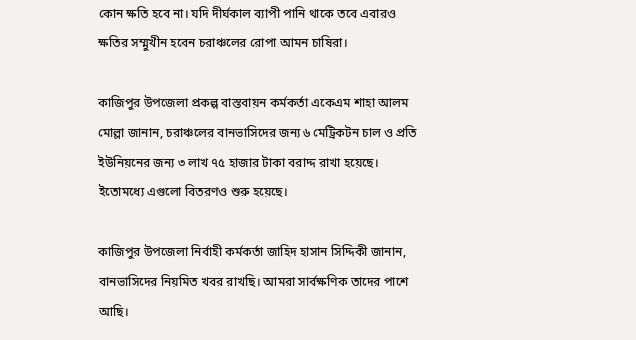কোন ক্ষতি হবে না। যদি দীর্ঘকাল ব্যাপী পানি থাকে তবে এবারও ক্ষতির সম্মুখীন হবেন চরাঞ্চলের রোপা আমন চাষিরা।

কাজিপুর উপজেলা প্রকল্প বাস্তবায়ন কর্মকর্তা একেএম শাহা আলম মোল্লা জানান, চরাঞ্চলের বানভাসিদের জন্য ৬ মেট্রিকটন চাল ও প্রতি ইউনিয়নের জন্য ৩ লাখ ৭৫ হাজার টাকা বরাদ্দ রাখা হয়েছে। ইতোমধ্যে এগুলো বিতরণও শুরু হয়েছে।

কাজিপুর উপজেলা নির্বাহী কর্মকর্তা জাহিদ হাসান সিদ্দিকী জানান, বানভাসিদের নিয়মিত খবর রাখছি। আমরা সার্বক্ষণিক তাদের পাশে আছি।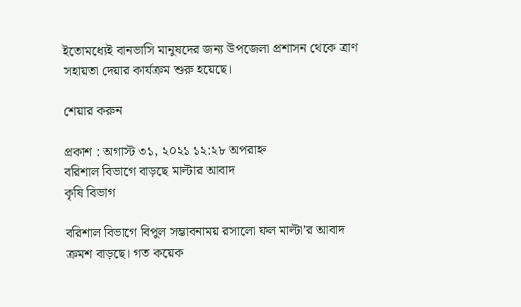ইতোমধ্যেই বানভাসি মানুষদের জন্য উপজেলা প্রশাসন থেকে ত্রাণ সহায়তা দেয়ার কার্যক্রম শুরু হয়েছে।

শেয়ার করুন

প্রকাশ : অগাস্ট ৩১, ২০২১ ১২:২৮ অপরাহ্ন
বরিশাল বিভাগে বাড়ছে মাল্টার আবাদ
কৃষি বিভাগ

বরিশাল বিভাগে বিপুল সম্ভাবনাময় রসালো ফল মাল্টা’র আবাদ ক্রমশ বাড়ছে। গত কয়েক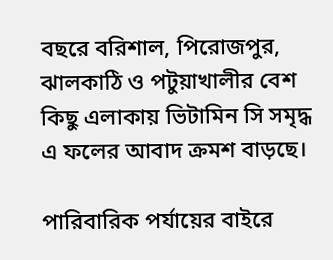বছরে বরিশাল, পিরোজপুর, ঝালকাঠি ও পটুয়াখালীর বেশ কিছু এলাকায় ভিটামিন সি সমৃদ্ধ এ ফলের আবাদ ক্রমশ বাড়ছে।

পারিবারিক পর্যায়ের বাইরে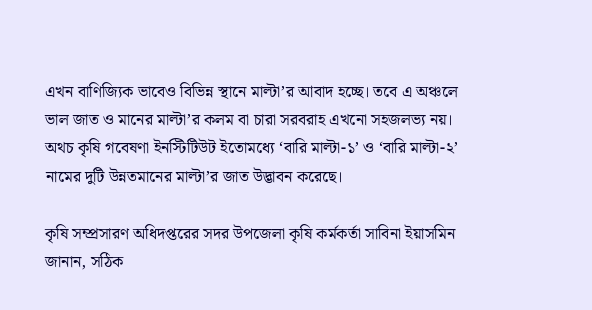এখন বাণিজ্যিক ভাবেও বিভিন্ন স্থানে মাল্টা’র আবাদ হচ্ছে। তবে এ অঞ্চলে ভাল জাত ও মানের মাল্টা’র কলম বা চারা সরবরাহ এখনো সহজলভ্য নয়। অথচ কৃষি গবেষণা ইনস্টিটিউট ইতোমধ্যে ‘বারি মাল্টা-১’ ও ‘বারি মাল্টা-২’ নামের দুটি উন্নতমানের মাল্টা’র জাত উদ্ভাবন করেছে।

কৃষি সম্প্রসারণ অধিদপ্তরের সদর উপজেলা কৃষি কর্মকর্তা সাবিনা ইয়াসমিন জানান, সঠিক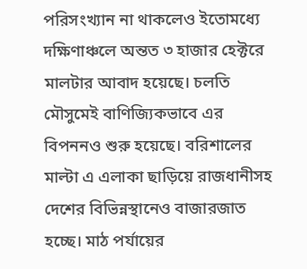পরিসংখ্যান না থাকলেও ইতোমধ্যে দক্ষিণাঞ্চলে অন্তত ৩ হাজার হেক্টরে মালটার আবাদ হয়েছে। চলতি মৌসুমেই বাণিজ্যিকভাবে এর বিপননও শুরু হয়েছে। বরিশালের মাল্টা এ এলাকা ছাড়িয়ে রাজধানীসহ দেশের বিভিন্নস্থানেও বাজারজাত হচ্ছে। মাঠ পর্যায়ের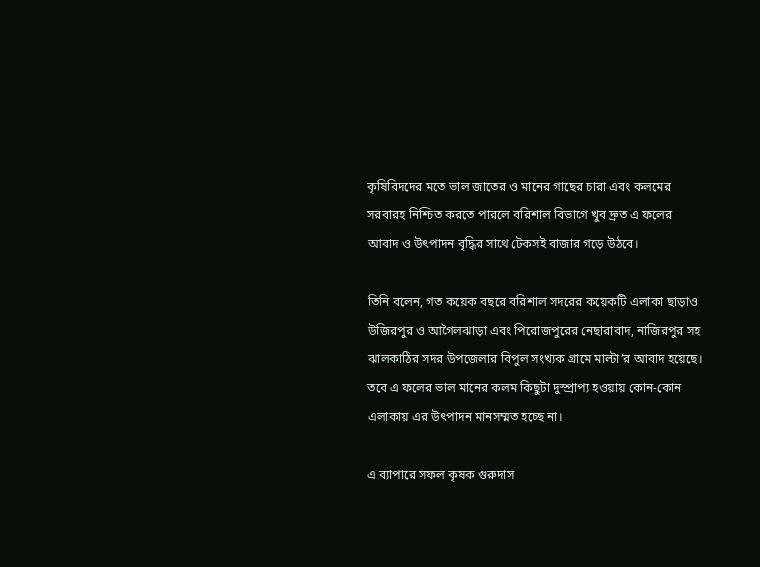কৃষিবিদদের মতে ভাল জাতের ও মানের গাছের চারা এবং কলমের সরবারহ নিশ্চিত করতে পারলে বরিশাল বিভাগে খুব দ্রুত এ ফলের আবাদ ও উৎপাদন বৃদ্ধির সাথে টেকসই বাজার গড়ে উঠবে।

তিনি বলেন, গত কয়েক বছরে বরিশাল সদরের কয়েকটি এলাকা ছাড়াও উজিরপুর ও আগৈলঝাড়া এবং পিরোজপুরের নেছারাবাদ, নাজিরপুর সহ ঝালকাঠির সদর উপজেলার বিপুল সংখ্যক গ্রামে মাল্টা’র আবাদ হয়েছে। তবে এ ফলের ভাল মানের কলম কিছুটা দুস্প্রাপ্য হওয়ায় কোন-কোন এলাকায় এর উৎপাদন মানসম্মত হচ্ছে না।

এ ব্যাপারে সফল কৃষক গুরুদাস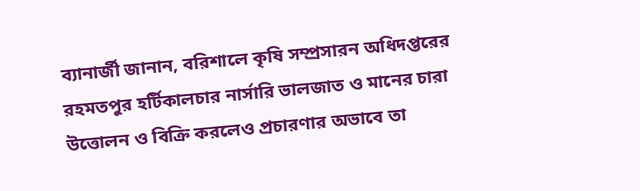ব্যানার্জী জানান, বরিশালে কৃষি সম্প্রসারন অধিদপ্তরের রহমতপুর হর্টিকালচার নার্সারি ভালজাত ও মানের চারা উত্তোলন ও বিক্রি করলেও প্রচারণার অভাবে তা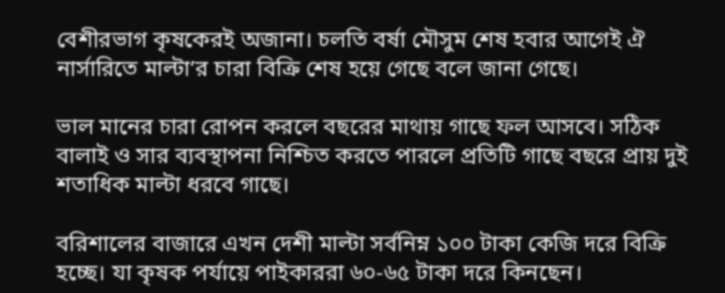বেশীরভাগ কৃষকেরই অজানা। চলতি বর্ষা মৌসুম শেষ হবার আগেই ঐ নার্সারিতে মাল্টা’র চারা বিক্রি শেষ হয়ে গেছে বলে জানা গেছে।

ভাল মানের চারা রোপন করলে বছরের মাথায় গাছে ফল আসবে। সঠিক বালাই ও সার ব্যবস্থাপনা নিশ্চিত করতে পারলে প্রতিটি গাছে বছরে প্রায় দুই শতাধিক মাল্টা ধরবে গাছে।

বরিশালের বাজারে এখন দেশী মাল্টা সর্বনিম্ন ১০০ টাকা কেজি দরে বিক্রি হচ্ছে। যা কৃষক পর্যায়ে পাইকাররা ৬০-৬৫ টাকা দরে কিনছেন।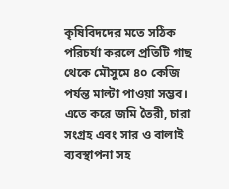কৃষিবিদদের মতে সঠিক পরিচর্যা করলে প্রতিটি গাছ থেকে মৌসুমে ৪০ কেজি পর্যন্ত মাল্টা পাওয়া সম্ভব। এতে করে জমি তৈরী, চারা সংগ্রহ এবং সার ও বালাই ব্যবস্থাপনা সহ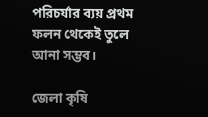পরিচর্যার ব্যয় প্রথম ফলন থেকেই তুলে আনা সম্ভব।

জেলা কৃষি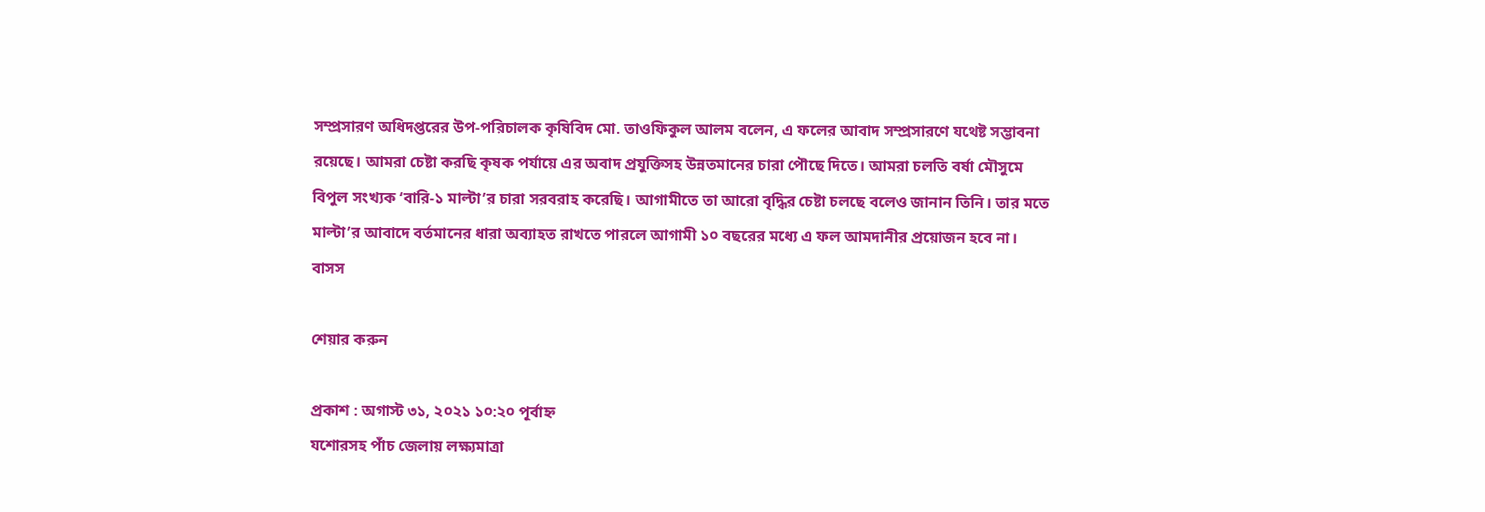সম্প্রসারণ অধিদপ্তরের উপ-পরিচালক কৃষিবিদ মো. তাওফিকুল আলম বলেন, এ ফলের আবাদ সম্প্রসারণে যথেষ্ট সম্ভাবনা রয়েছে। আমরা চেষ্টা করছি কৃষক পর্যায়ে এর অবাদ প্রযুক্তিসহ উন্নতমানের চারা পৌছে দিতে। আমরা চলতি বর্ষা মৌসুমে বিপুল সংখ্যক ‘বারি-১ মাল্টা’র চারা সরবরাহ করেছি। আগামীতে তা আরো বৃদ্ধির চেষ্টা চলছে বলেও জানান তিনি। তার মতে মাল্টা’র আবাদে বর্তমানের ধারা অব্যাহত রাখতে পারলে আগামী ১০ বছরের মধ্যে এ ফল আমদানীর প্রয়োজন হবে না। বাসস

শেয়ার করুন

প্রকাশ : অগাস্ট ৩১, ২০২১ ১০:২০ পূর্বাহ্ন
যশোরসহ পাঁচ জেলায় লক্ষ্যমাত্রা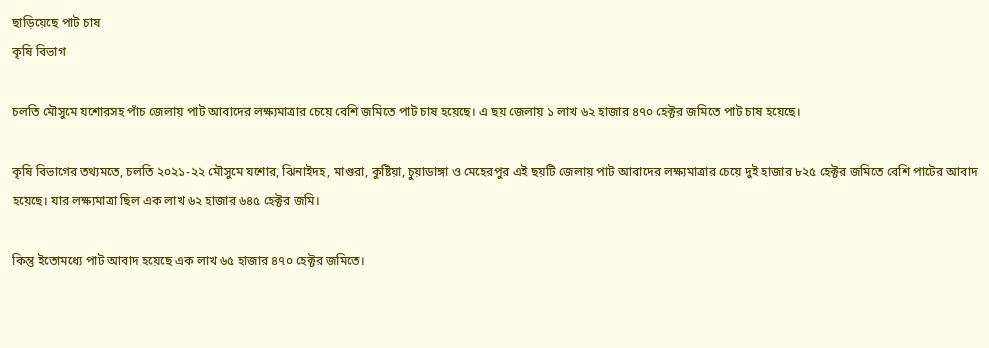ছাড়িয়েছে পাট চাষ
কৃষি বিভাগ

চলতি মৌসুমে যশোরসহ পাঁচ জেলায় পাট আবাদের লক্ষ্যমাত্রার চেয়ে বেশি জমিতে পাট চাষ হয়েছে। এ ছয় জেলায় ১ লাখ ৬২ হাজার ৪৭০ হেক্টর জমিতে পাট চাষ হয়েছে।

কৃষি বিভাগের তথ্যমতে, চলতি ২০২১-২২ মৌসুমে যশোর, ঝিনাইদহ, মাগুরা, কুষ্টিয়া, চুয়াডাঙ্গা ও মেহেরপুর এই ছয়টি জেলায় পাট আবাদের লক্ষ্যমাত্রার চেয়ে দুই হাজার ৮২৫ হেক্টর জমিতে বেশি পাটের আবাদ হয়েছে। যার লক্ষ্যমাত্রা ছিল এক লাখ ৬২ হাজার ৬৪৫ হেক্টর জমি।

কিন্তু ইতোমধ্যে পাট আবাদ হয়েছে এক লাখ ৬৫ হাজার ৪৭০ হেক্টর জমিতে।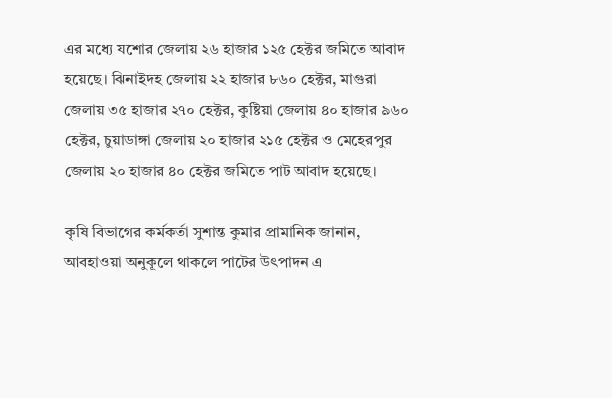এর মধ্যে যশোর জেলায় ২৬ হাজার ১২৫ হেক্টর জমিতে আবাদ হয়েছে। ঝিনাইদহ জেলায় ২২ হাজার ৮৬০ হেক্টর, মাগুরা জেলায় ৩৫ হাজার ২৭০ হেক্টর, কুষ্টিয়া জেলায় ৪০ হাজার ৯৬০ হেক্টর, চুয়াডাঙ্গা জেলায় ২০ হাজার ২১৫ হেক্টর ও মেহেরপুর জেলায় ২০ হাজার ৪০ হেক্টর জমিতে পাট আবাদ হয়েছে।

কৃষি বিভাগের কর্মকর্তা সুশান্ত কুমার প্রামানিক জানান, আবহাওয়া অনুকূলে থাকলে পাটের উৎপাদন এ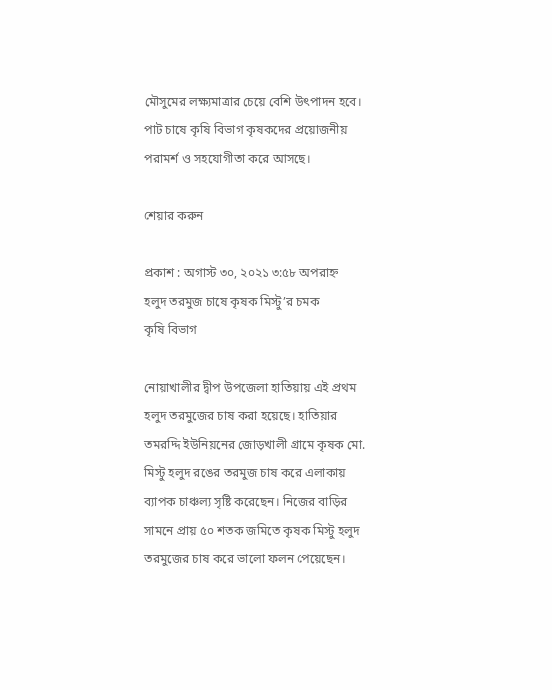মৌসুমের লক্ষ্যমাত্রার চেয়ে বেশি উৎপাদন হবে। পাট চাষে কৃষি বিভাগ কৃষকদের প্রয়োজনীয় পরামর্শ ও সহযোগীতা করে আসছে।

শেয়ার করুন

প্রকাশ : অগাস্ট ৩০, ২০২১ ৩:৫৮ অপরাহ্ন
হলুদ তরমুজ চাষে কৃষক মিস্টু’র চমক
কৃষি বিভাগ

নোয়াখালীর দ্বীপ উপজেলা হাতিয়ায় এই প্রথম হলুদ তরমুজের চাষ করা হয়েছে। হাতিয়ার তমরদ্দি ইউনিয়নের জোড়খালী গ্রামে কৃষক মো. মিস্টু হলুদ রঙের তরমুজ চাষ করে এলাকায় ব্যাপক চাঞ্চল্য সৃষ্টি করেছেন। নিজের বাড়ির সামনে প্রায় ৫০ শতক জমিতে কৃষক মিস্টু হলুদ তরমুজের চাষ করে ভালো ফলন পেয়েছেন।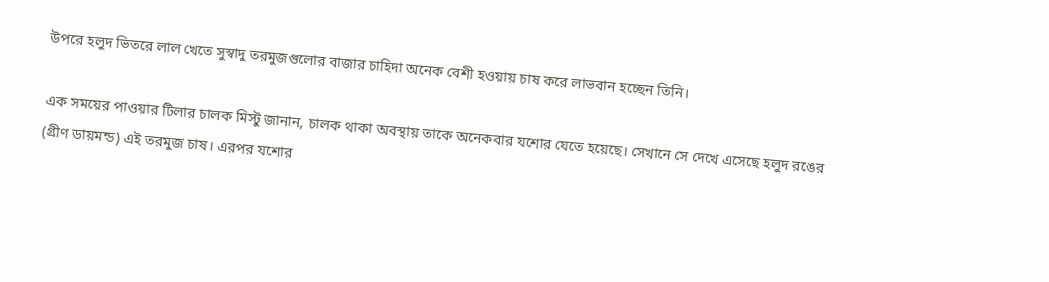উপরে হলুদ ভিতরে লাল খেতে সুস্বাদু তরমুজগুলোর বাজার চাহিদা অনেক বেশী হওয়ায় চাষ করে লাভবান হচ্ছেন তিনি।

এক সময়ের পাওয়ার টিলার চালক মিস্টু জানান, চালক থাকা অবস্থায় তাকে অনেকবার যশোর যেতে হয়েছে। সেখানে সে দেখে এসেছে হলুদ রঙের (গ্রীণ ডায়মন্ড) এই তরমুজ চাষ। এরপর যশোর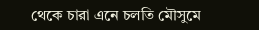থেকে চারা এনে চলতি মৌসুমে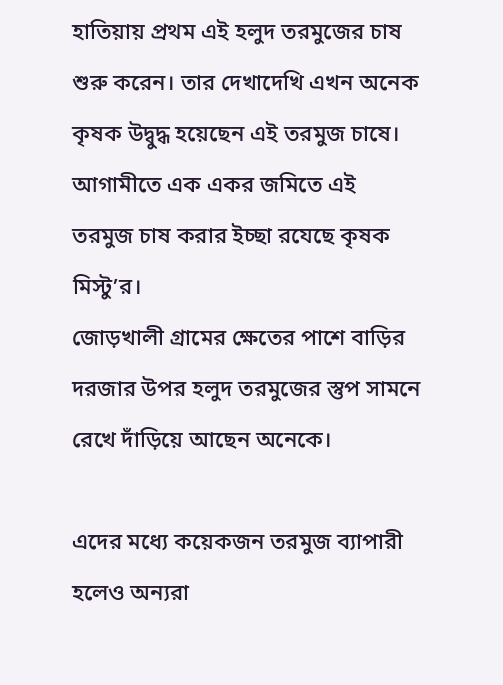হাতিয়ায় প্রথম এই হলুদ তরমুজের চাষ শুরু করেন। তার দেখাদেখি এখন অনেক কৃষক উদ্বুদ্ধ হয়েছেন এই তরমুজ চাষে। আগামীতে এক একর জমিতে এই তরমুজ চাষ করার ইচ্ছা রযেছে কৃষক মিস্টু’র।
জোড়খালী গ্রামের ক্ষেতের পাশে বাড়ির দরজার উপর হলুদ তরমুজের স্তুপ সামনে রেখে দাঁড়িয়ে আছেন অনেকে।

এদের মধ্যে কয়েকজন তরমুজ ব্যাপারী হলেও অন্যরা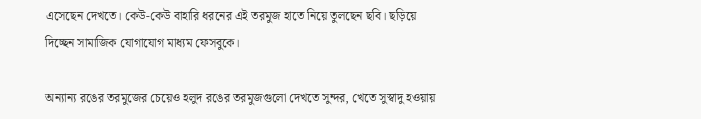এসেছেন দেখতে। কেউ-কেউ বাহারি ধরনের এই তরমুজ হাতে নিয়ে তুলছেন ছবি। ছড়িয়ে দিচ্ছেন সামাজিক যোগাযোগ মাধ্যম ফেসবুকে।

অন্যান্য রঙের তরমুজের চেয়েও হলুদ রঙের তরমুজগুলো দেখতে সুন্দর, খেতে সুস্বাদু হওয়ায়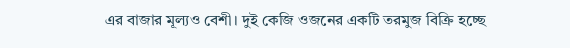এর বাজার মূল্যও বেশী। দুই কেজি ওজনের একটি তরমুজ বিক্রি হচ্ছে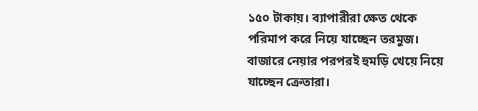১৫০ টাকায়। ব্যাপারীরা ক্ষেত থেকে পরিমাপ করে নিয়ে যাচ্ছেন তরমুজ। বাজারে নেয়ার পরপরই হুমড়ি খেয়ে নিয়ে যাচ্ছেন ক্রেতারা।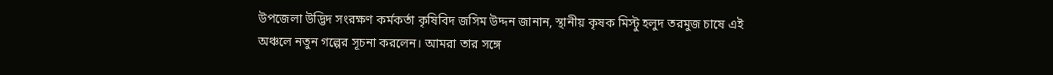উপজেলা উদ্ভিদ সংরক্ষণ কর্মকর্তা কৃষিবিদ জসিম উদ্দন জানান, স্থানীয় কৃষক মিস্টু হলুদ তরমুজ চাষে এই অঞ্চলে নতুন গল্পের সূচনা করলেন। আমরা তার সঙ্গে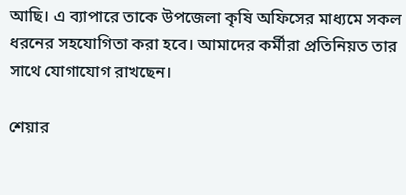আছি। এ ব্যাপারে তাকে উপজেলা কৃষি অফিসের মাধ্যমে সকল ধরনের সহযোগিতা করা হবে। আমাদের কর্মীরা প্রতিনিয়ত তার সাথে যোগাযোগ রাখছেন।

শেয়ার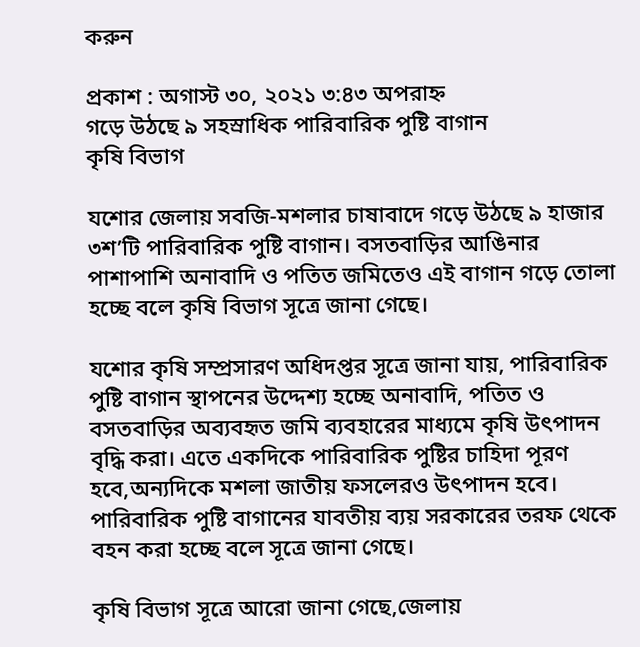করুন

প্রকাশ : অগাস্ট ৩০, ২০২১ ৩:৪৩ অপরাহ্ন
গড়ে উঠছে ৯ সহস্রাধিক পারিবারিক পুষ্টি বাগান
কৃষি বিভাগ

যশোর জেলায় সবজি-মশলার চাষাবাদে গড়ে উঠছে ৯ হাজার ৩শ’টি পারিবারিক পুষ্টি বাগান। বসতবাড়ির আঙিনার পাশাপাশি অনাবাদি ও পতিত জমিতেও এই বাগান গড়ে তোলা হচ্ছে বলে কৃষি বিভাগ সূত্রে জানা গেছে।

যশোর কৃষি সম্প্রসারণ অধিদপ্তর সূত্রে জানা যায়, পারিবারিক পুষ্টি বাগান স্থাপনের উদ্দেশ্য হচ্ছে অনাবাদি, পতিত ও বসতবাড়ির অব্যবহৃত জমি ব্যবহারের মাধ্যমে কৃষি উৎপাদন বৃদ্ধি করা। এতে একদিকে পারিবারিক পুষ্টির চাহিদা পূরণ হবে,অন্যদিকে মশলা জাতীয় ফসলেরও উৎপাদন হবে। পারিবারিক পুষ্টি বাগানের যাবতীয় ব্যয় সরকারের তরফ থেকে বহন করা হচ্ছে বলে সূত্রে জানা গেছে।

কৃষি বিভাগ সূত্রে আরো জানা গেছে,জেলায়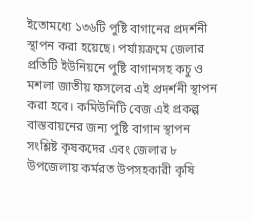ইতোমধ্যে ১৩৬টি পুষ্টি বাগানের প্রদর্শনী স্থাপন করা হয়েছে। পর্যায়ক্রমে জেলার প্রতিটি ইউনিয়নে পুষ্টি বাগানসহ কচু ও মশলা জাতীয় ফসলের এই প্রদর্শনী স্থাপন করা হবে। কমিউনিটি বেজ এই প্রকল্প বাস্তবায়নের জন্য পুষ্টি বাগান স্থাপন সংশ্লিষ্ট কৃষকদের এবং জেলার ৮ উপজেলায় কর্মরত উপসহকারী কৃষি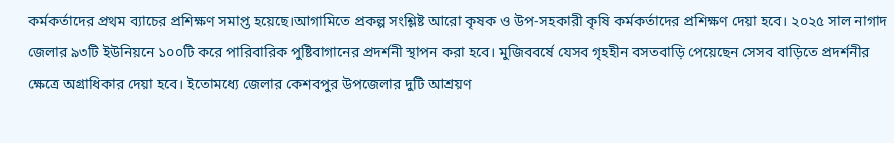কর্মকর্তাদের প্রথম ব্যাচের প্রশিক্ষণ সমাপ্ত হয়েছে।আগামিতে প্রকল্প সংশ্লিষ্ট আরো কৃষক ও উপ-সহকারী কৃষি কর্মকর্তাদের প্রশিক্ষণ দেয়া হবে। ২০২৫ সাল নাগাদ জেলার ৯৩টি ইউনিয়নে ১০০টি করে পারিবারিক পুষ্টিবাগানের প্রদর্শনী স্থাপন করা হবে। মুজিববর্ষে যেসব গৃহহীন বসতবাড়ি পেয়েছেন সেসব বাড়িতে প্রদর্শনীর ক্ষেত্রে অগ্রাধিকার দেয়া হবে। ইতোমধ্যে জেলার কেশবপুর উপজেলার দুটি আশ্রয়ণ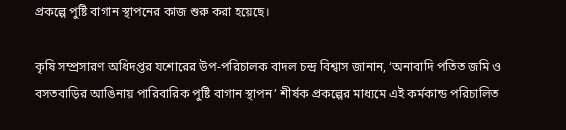প্রকল্পে পুষ্টি বাগান স্থাপনের কাজ শুরু করা হয়েছে।

কৃষি সম্প্রসারণ অধিদপ্তর যশোরের উপ-পরিচালক বাদল চন্দ্র বিশ্বাস জানান, ‘অনাবাদি পতিত জমি ও বসতবাড়ির আঙিনায় পারিবারিক পুষ্টি বাগান স্থাপন’ শীর্ষক প্রকল্পের মাধ্যমে এই কর্মকান্ড পরিচালিত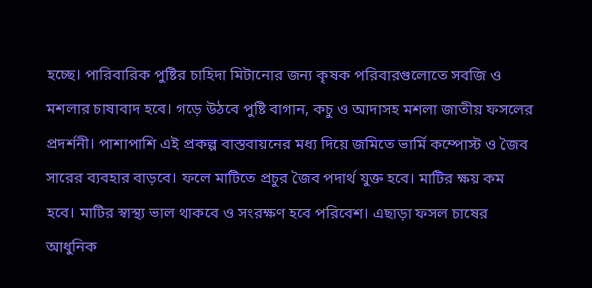হচ্ছে। পারিবারিক পুষ্টির চাহিদা মিটানোর জন্য কৃষক পরিবারগুলোতে সবজি ও মশলার চাষাবাদ হবে। গড়ে উঠবে পুষ্টি বাগান, কচু ও আদাসহ মশলা জাতীয় ফসলের প্রদর্শনী। পাশাপাশি এই প্রকল্প বাস্তবায়নের মধ্য দিয়ে জমিতে ভার্মি কম্পোস্ট ও জৈব সারের ব্যবহার বাড়বে। ফলে মাটিতে প্রচুর জৈব পদার্থ যুক্ত হবে। মাটির ক্ষয় কম হবে। মাটির স্বাস্থ্য ভাল থাকবে ও সংরক্ষণ হবে পরিবেশ। এছাড়া ফসল চাষের আধুনিক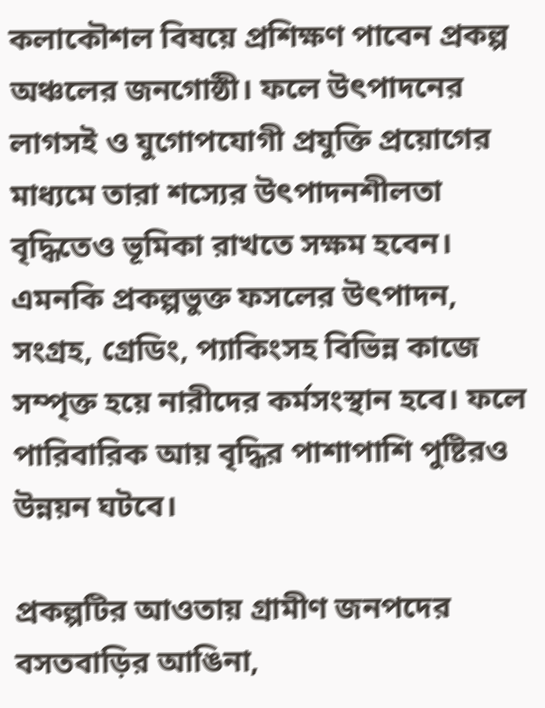কলাকৌশল বিষয়ে প্রশিক্ষণ পাবেন প্রকল্প অঞ্চলের জনগোষ্ঠী। ফলে উৎপাদনের লাগসই ও যুগোপযোগী প্রযুক্তি প্রয়োগের মাধ্যমে তারা শস্যের উৎপাদনশীলতা বৃদ্ধিতেও ভূমিকা রাখতে সক্ষম হবেন। এমনকি প্রকল্পভুক্ত ফসলের উৎপাদন, সংগ্রহ, গ্রেডিং, প্যাকিংসহ বিভিন্ন কাজে সম্পৃক্ত হয়ে নারীদের কর্মসংস্থান হবে। ফলে পারিবারিক আয় বৃদ্ধির পাশাপাশি পুষ্টিরও উন্নয়ন ঘটবে।

প্রকল্পটির আওতায় গ্রামীণ জনপদের বসতবাড়ির আঙিনা,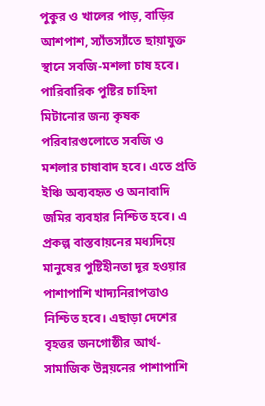পুকুর ও খালের পাড়, বাড়ির আশপাশ, স্যাঁতস্যাঁতে ছায়াযুক্ত স্থানে সবজি-মশলা চাষ হবে। পারিবারিক পুষ্টির চাহিদা মিটানোর জন্য কৃষক পরিবারগুলোতে সবজি ও মশলার চাষাবাদ হবে। এতে প্রতি ইঞ্চি অব্যবহৃত ও অনাবাদি জমির ব্যবহার নিশ্চিত হবে। এ প্রকল্প বাস্তবায়নের মধ্যদিয়ে মানুষের পুষ্টিহীনতা দূর হওয়ার পাশাপাশি খাদ্যনিরাপত্তাও নিশ্চিত হবে। এছাড়া দেশের বৃহত্তর জনগোষ্ঠীর আর্থ-সামাজিক উন্নয়নের পাশাপাশি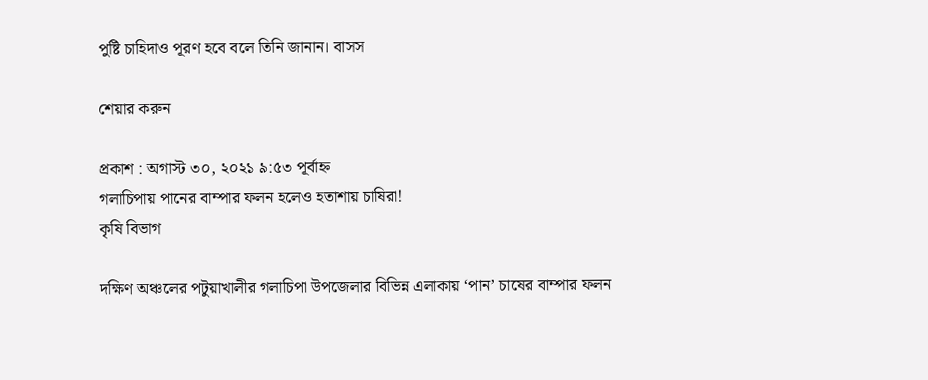পুষ্টি চাহিদাও পূরণ হবে বলে তিনি জানান। বাসস

শেয়ার করুন

প্রকাশ : অগাস্ট ৩০, ২০২১ ৯:৫৩ পূর্বাহ্ন
গলাচিপায় পানের বাম্পার ফলন হলেও হতাশায় চাষিরা!
কৃষি বিভাগ

দক্ষিণ অঞ্চলের পটুয়াখালীর গলাচিপা উপজেলার বিভিন্ন এলাকায় ‘পান’ চাষের বাম্পার ফলন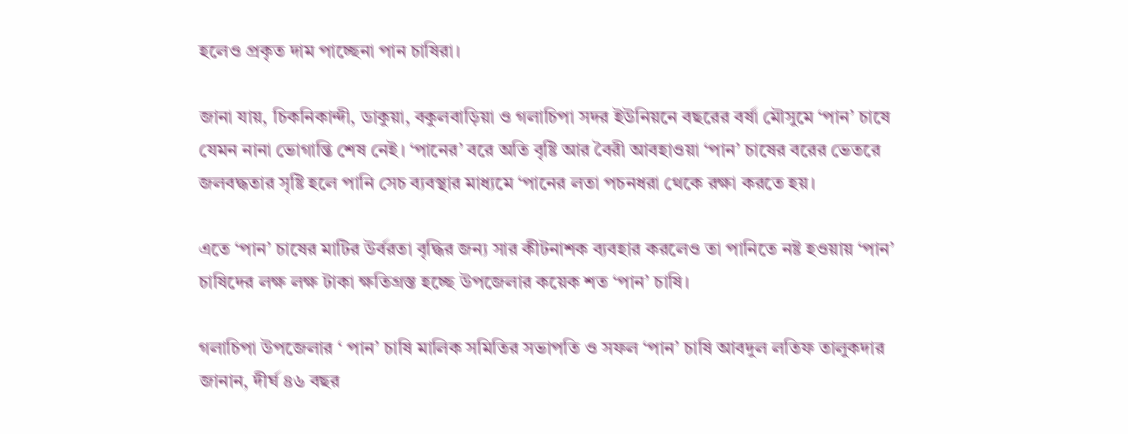হলেও প্রকৃত দাম পাচ্ছেনা পান চাষিরা।

জানা যায়, চিকনিকান্দী, ডাকুয়া, বকুলবাড়িয়া ও গলাচিপা সদর ইউনিয়নে বছরের বর্ষা মৌসুমে ‘পান’ চাষে যেমন নানা ভোগান্তি শেষ নেই। ‘পানের’ বরে অতি বৃষ্টি আর বৈরী আবহাওয়া ‘পান’ চাষের বরের ভেতরে জলবদ্ধতার সৃষ্টি হলে পানি সেচ ব্যবস্থার মাধ্যমে ‘পানের লতা পচনধরা থেকে রক্ষা করতে হয়।

এতে ‘পান’ চাষের মাটির উর্বরতা বৃদ্ধির জন্য সার কীটনাশক ব্যবহার করলেও তা পানিতে নষ্ট হওয়ায় ‘পান’ চাষিদের লক্ষ লক্ষ টাকা ক্ষতিগ্রস্ত হচ্ছে উপজেলার কয়েক শত ‘পান’ চাষি।

গলাচিপা উপজেলার ‘ পান’ চাষি মালিক সমিতির সভাপতি ও সফল ‘পান’ চাষি আবদুল লতিফ তালুকদার জানান, দীর্ঘ ৪৬ বছর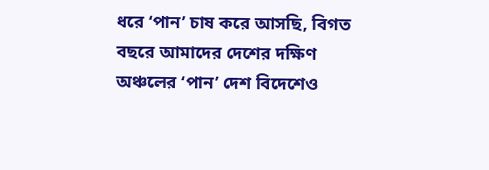ধরে ‘পান’ চাষ করে আসছি, বিগত বছরে আমাদের দেশের দক্ষিণ অঞ্চলের ‘পান’ দেশ বিদেশেও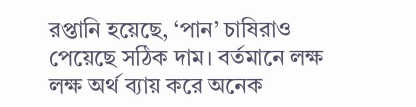রপ্তানি হয়েছে, ‘পান’ চাষিরাও পেয়েছে সঠিক দাম। বর্তমানে লক্ষ লক্ষ অর্থ ব্যায় করে অনেক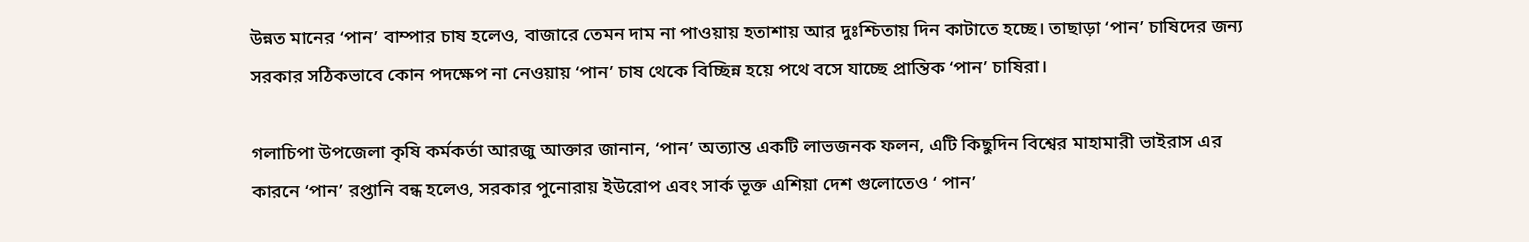উন্নত মানের ‘পান’ বাম্পার চাষ হলেও, বাজারে তেমন দাম না পাওয়ায় হতাশায় আর দুঃশ্চিতায় দিন কাটাতে হচ্ছে। তাছাড়া ‘পান’ চাষিদের জন্য সরকার সঠিকভাবে কোন পদক্ষেপ না নেওয়ায় ‘পান’ চাষ থেকে বিচ্ছিন্ন হয়ে পথে বসে যাচ্ছে প্রান্তিক ‘পান’ চাষিরা।

গলাচিপা উপজেলা কৃষি কর্মকর্তা আরজু আক্তার জানান, ‘পান’ অত্যান্ত একটি লাভজনক ফলন, এটি কিছুদিন বিশ্বের মাহামারী ভাইরাস এর কারনে ‘পান’ রপ্তানি বন্ধ হলেও, সরকার পুনোরায় ইউরোপ এবং সার্ক ভূক্ত এশিয়া দেশ গুলোতেও ‘ পান’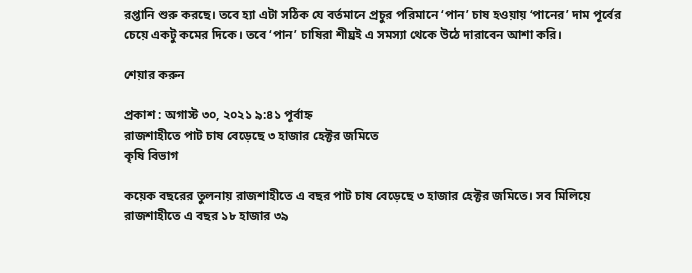রপ্তানি শুরু করছে। তবে হ্যা এটা সঠিক যে বর্তমানে প্রচুর পরিমানে ‘পান’ চাষ হওয়ায় ‘পানের’ দাম পূর্বের চেয়ে একটু কমের দিকে। তবে ‘পান’ চাষিরা শীঘ্রই এ সমস্যা থেকে উঠে দারাবেন আশা করি।

শেয়ার করুন

প্রকাশ : অগাস্ট ৩০, ২০২১ ৯:৪১ পূর্বাহ্ন
রাজশাহীতে পাট চাষ বেড়েছে ৩ হাজার হেক্টর জমিতে
কৃষি বিভাগ

কয়েক বছরের তুলনায় রাজশাহীতে এ বছর পাট চাষ বেড়েছে ৩ হাজার হেক্টর জমিতে। সব মিলিয়ে রাজশাহীতে এ বছর ১৮ হাজার ৩৯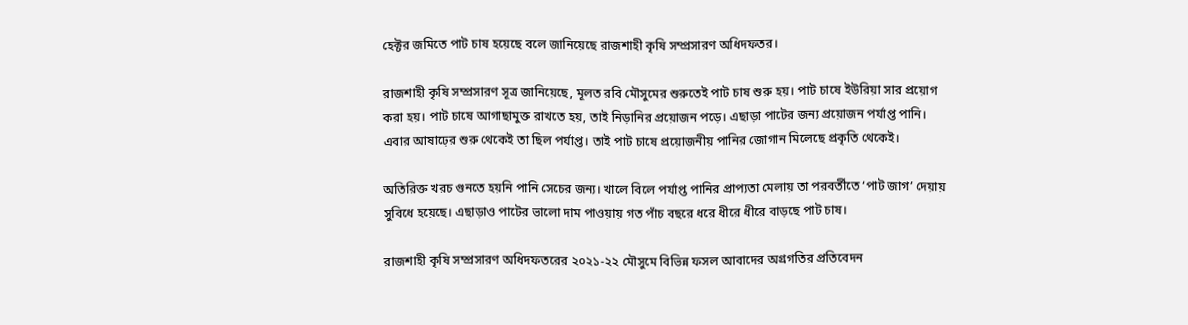হেক্টর জমিতে পাট চাষ হয়েছে বলে জানিয়েছে রাজশাহী কৃষি সম্প্রসারণ অধিদফতর।

রাজশাহী কৃষি সম্প্রসারণ সূত্র জানিয়েছে, মূলত রবি মৌসুমের শুরুতেই পাট চাষ শুরু হয়। পাট চাষে ইউরিয়া সার প্রয়োগ করা হয়। পাট চাষে আগাছামুক্ত রাখতে হয়, তাই নিড়ানির প্রয়োজন পড়ে। এছাড়া পাটের জন্য প্রয়োজন পর্যাপ্ত পানি। এবার আষাঢ়ের শুরু থেকেই তা ছিল পর্যাপ্ত। তাই পাট চাষে প্রয়োজনীয় পানির জোগান মিলেছে প্রকৃতি থেকেই।

অতিরিক্ত খরচ গুনতে হয়নি পানি সেচের জন্য। খালে বিলে পর্যাপ্ত পানির প্রাপ্যতা মেলায় তা পরবর্তীতে ‘পাট জাগ’ দেয়ায় সুবিধে হয়েছে। এছাড়াও পাটের ভালো দাম পাওয়ায় গত পাঁচ বছরে ধরে ধীরে ধীরে বাড়ছে পাট চাষ।

রাজশাহী কৃষি সম্প্রসারণ অধিদফতরের ২০২১-২২ মৌসুমে বিভিন্ন ফসল আবাদের অগ্রগতির প্রতিবেদন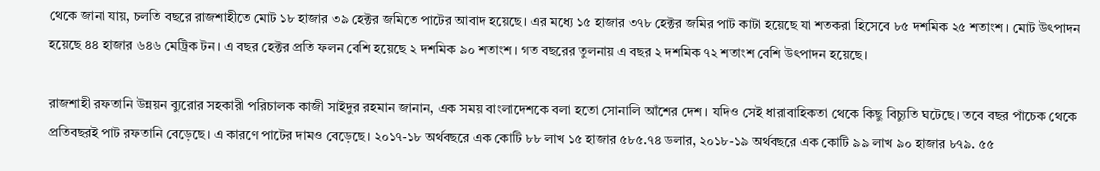থেকে জানা যায়, চলতি বছরে রাজশাহীতে মোট ১৮ হাজার ৩৯ হেক্টর জমিতে পাটের আবাদ হয়েছে। এর মধ্যে ১৫ হাজার ৩৭৮ হেক্টর জমির পাট কাটা হয়েছে যা শতকরা হিসেবে ৮৫ দশমিক ২৫ শতাংশ। মোট উৎপাদন হয়েছে ৪৪ হাজার ৬৪৬ মেট্রিক টন। এ বছর হেক্টর প্রতি ফলন বেশি হয়েছে ২ দশমিক ৯০ শতাংশ। গত বছরের তুলনায় এ বছর ২ দশমিক ৭২ শতাংশ বেশি উৎপাদন হয়েছে।

রাজশাহী রফতানি উন্নয়ন ব্যুরোর সহকারী পরিচালক কাজী সাইদুর রহমান জানান, এক সময় বাংলাদেশকে বলা হতো সোনালি আঁশের দেশ। যদিও সেই ধারাবাহিকতা থেকে কিছু বিচ্যুতি ঘটেছে। তবে বছর পাঁচেক থেকে প্রতিবছরই পাট রফতানি বেড়েছে। এ কারণে পাটের দামও বেড়েছে। ২০১৭-১৮ অর্থবছরে এক কোটি ৮৮ লাখ ১৫ হাজার ৫৮৫.৭৪ ডলার, ২০১৮-১৯ অর্থবছরে এক কোটি ৯৯ লাখ ৯০ হাজার ৮৭৯. ৫৫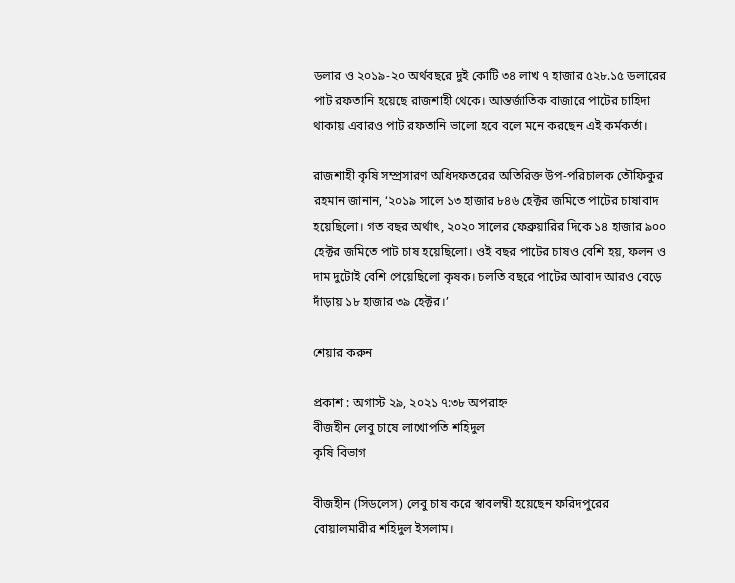ডলার ও ২০১৯-২০ অর্থবছরে দুই কোটি ৩৪ লাখ ৭ হাজার ৫২৮.১৫ ডলারের পাট রফতানি হয়েছে রাজশাহী থেকে। আন্তর্জাতিক বাজারে পাটের চাহিদা থাকায় এবারও পাট রফতানি ভালো হবে বলে মনে করছেন এই কর্মকর্তা।

রাজশাহী কৃষি সম্প্রসারণ অধিদফতরের অতিরিক্ত উপ-পরিচালক তৌফিকুর রহমান জানান, ‘২০১৯ সালে ১৩ হাজার ৮৪৬ হেক্টর জমিতে পাটের চাষাবাদ হয়েছিলো। গত বছর অর্থাৎ, ২০২০ সালের ফেব্রুয়ারির দিকে ১৪ হাজার ৯০০ হেক্টর জমিতে পাট চাষ হয়েছিলো। ওই বছর পাটের চাষও বেশি হয়, ফলন ও দাম দুটোই বেশি পেয়েছিলো কৃষক। চলতি বছরে পাটের আবাদ আরও বেড়ে দাঁড়ায় ১৮ হাজার ৩৯ হেক্টর।’

শেয়ার করুন

প্রকাশ : অগাস্ট ২৯, ২০২১ ৭:৩৮ অপরাহ্ন
বীজহীন লেবু চাষে লাখোপতি শহিদুল
কৃষি বিভাগ

বীজহীন (সিডলেস) লেবু চাষ করে স্বাবলম্বী হয়েছেন ফরিদপুরের বোয়ালমারীর শহিদুল ইসলাম।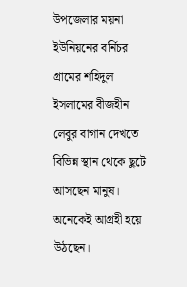উপজেলার ময়না ইউনিয়নের বর্নিচর গ্রামের শহিদুল ইসলামের বীজহীন লেবুর বাগান দেখতে বিভিন্ন স্থান থেকে ছুটে আসছেন মানুষ। অনেকেই আগ্রহী হয়ে উঠছেন।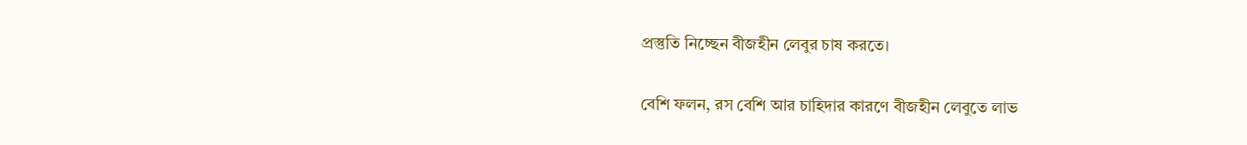প্রস্তুতি নিচ্ছেন বীজহীন লেবুর চাষ করতে।

বেশি ফলন, রস বেশি আর চাহিদার কারণে বীজহীন লেবুতে লাভ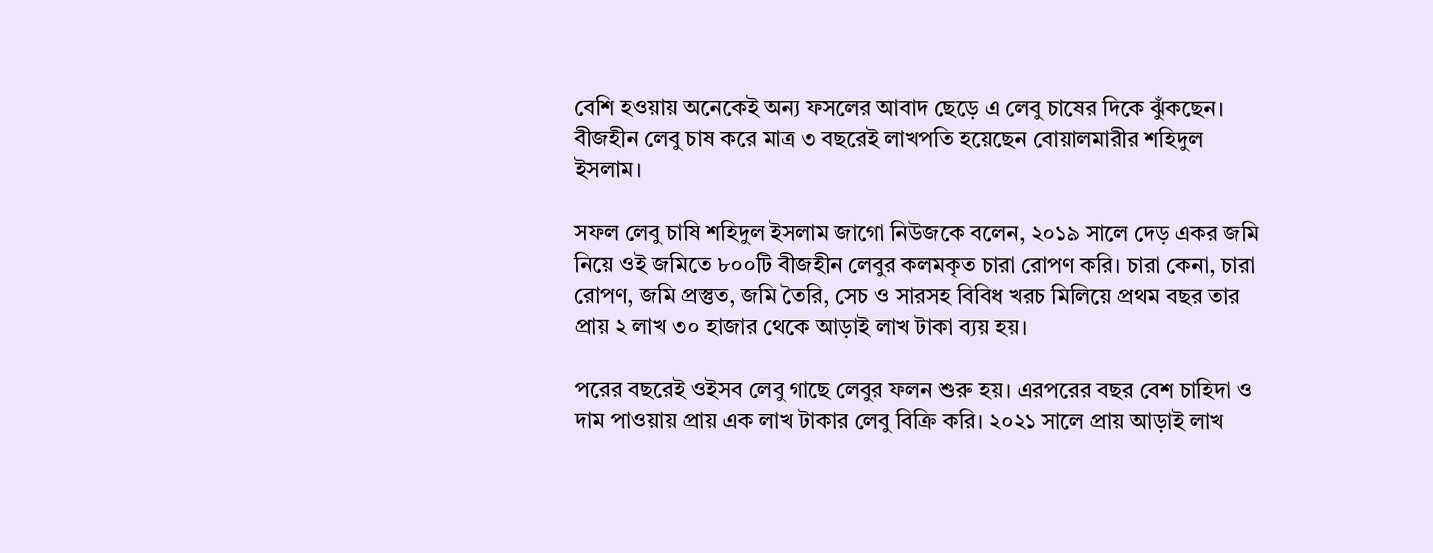বেশি হওয়ায় অনেকেই অন্য ফসলের আবাদ ছেড়ে এ লেবু চাষের দিকে ঝুঁকছেন। বীজহীন লেবু চাষ করে মাত্র ৩ বছরেই লাখপতি হয়েছেন বোয়ালমারীর শহিদুল ইসলাম।

সফল লেবু চাষি শহিদুল ইসলাম জাগো নিউজকে বলেন, ২০১৯ সালে দেড় একর জমি নিয়ে ওই জমিতে ৮০০টি বীজহীন লেবুর কলমকৃত চারা রোপণ করি। চারা কেনা, চারা রোপণ, জমি প্রস্তুত, জমি তৈরি, সেচ ও সারসহ বিবিধ খরচ মিলিয়ে প্রথম বছর তার প্রায় ২ লাখ ৩০ হাজার থেকে আড়াই লাখ টাকা ব্যয় হয়।

পরের বছরেই ওইসব লেবু গাছে লেবুর ফলন শুরু হয়। এরপরের বছর বেশ চাহিদা ও দাম পাওয়ায় প্রায় এক লাখ টাকার লেবু বিক্রি করি। ২০২১ সালে প্রায় আড়াই লাখ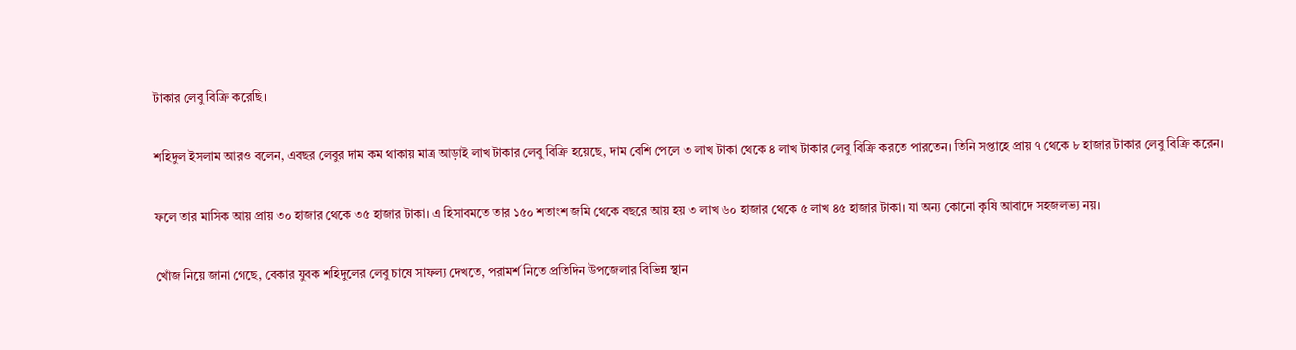টাকার লেবু বিক্রি করেছি।

শহিদুল ইসলাম আরও বলেন, এবছর লেবুর দাম কম থাকায় মাত্র আড়াই লাখ টাকার লেবু বিক্রি হয়েছে, দাম বেশি পেলে ৩ লাখ টাকা থেকে ৪ লাখ টাকার লেবু বিক্রি করতে পারতেন। তিনি সপ্তাহে প্রায় ৭ থেকে ৮ হাজার টাকার লেবু বিক্রি করেন।

ফলে তার মাসিক আয় প্রায় ৩০ হাজার থেকে ৩৫ হাজার টাকা। এ হিসাবমতে তার ১৫০ শতাংশ জমি থেকে বছরে আয় হয় ৩ লাখ ৬০ হাজার থেকে ৫ লাখ ৪৫ হাজার টাকা। যা অন্য কোনো কৃষি আবাদে সহজলভ্য নয়।

খোঁজ নিয়ে জানা গেছে, বেকার যুবক শহিদুলের লেবু চাষে সাফল্য দেখতে, পরামর্শ নিতে প্রতিদিন উপজেলার বিভিন্ন স্থান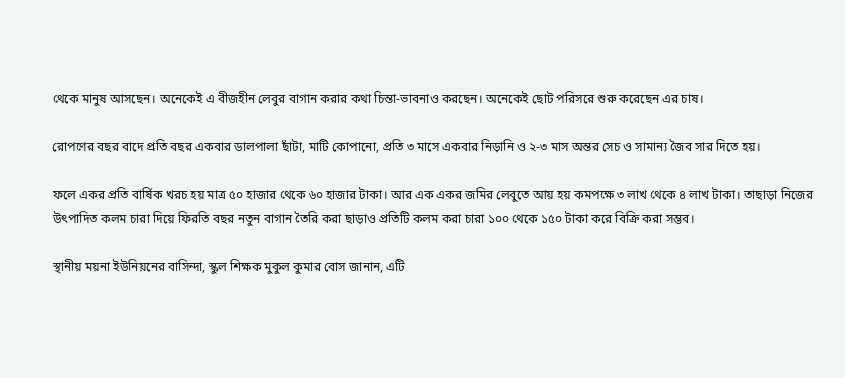থেকে মানুষ আসছেন। অনেকেই এ বীজহীন লেবুর বাগান করার কথা চিন্তা-ভাবনাও করছেন। অনেকেই ছোট পরিসরে শুরু করেছেন এর চাষ।

রোপণের বছর বাদে প্রতি বছর একবার ডালপালা ছাঁটা, মাটি কোপানো, প্রতি ৩ মাসে একবার নিড়ানি ও ২-৩ মাস অন্তর সেচ ও সামান্য জৈব সার দিতে হয়।

ফলে একর প্রতি বার্ষিক খরচ হয় মাত্র ৫০ হাজার থেকে ৬০ হাজার টাকা। আর এক একর জমির লেবুতে আয় হয় কমপক্ষে ৩ লাখ থেকে ৪ লাখ টাকা। তাছাড়া নিজের উৎপাদিত কলম চারা দিয়ে ফিরতি বছর নতুন বাগান তৈরি করা ছাড়াও প্রতিটি কলম করা চারা ১০০ থেকে ১৫০ টাকা করে বিক্রি করা সম্ভব।

স্থানীয় ময়না ইউনিয়নের বাসিন্দা, স্কুল শিক্ষক মুকুল কুমার বোস জানান, এটি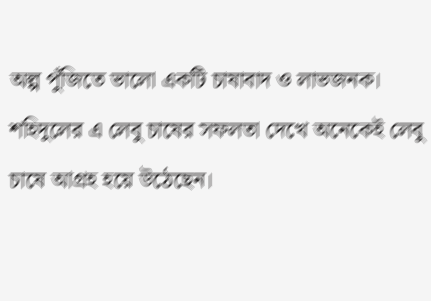অল্প পুঁজিতে ভালো একটি চাষাবাদ ও লাভজনক। শহিদুলের এ লেবু চাষের সফলতা দেখে অনেকেই লেবু চাষে আগ্রহ হয়ে উঠেছেন।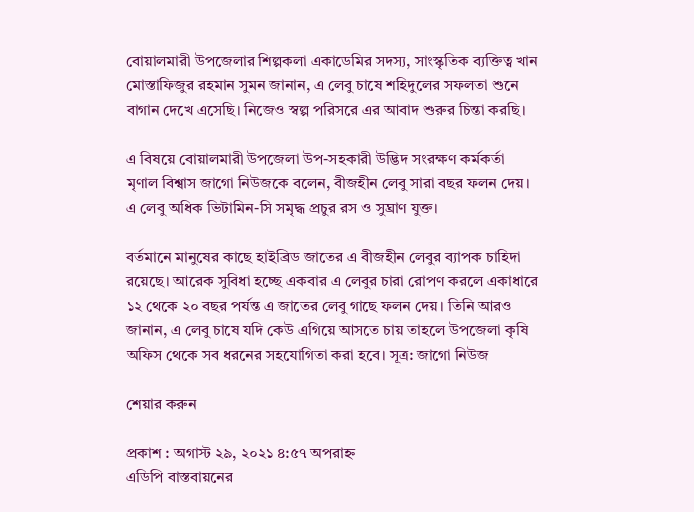বোয়ালমারী উপজেলার শিল্পকলা একাডেমির সদস্য, সাংস্কৃতিক ব্যক্তিত্ব খান মোস্তাফিজুর রহমান সুমন জানান, এ লেবু চাষে শহিদুলের সফলতা শুনে বাগান দেখে এসেছি। নিজেও স্বল্প পরিসরে এর আবাদ শুরুর চিন্তা করছি।

এ বিষয়ে বোয়ালমারী উপজেলা উপ-সহকারী উদ্ভিদ সংরক্ষণ কর্মকর্তা মৃণাল বিশ্বাস জাগো নিউজকে বলেন, বীজহীন লেবু সারা বছর ফলন দেয়। এ লেবু অধিক ভিটামিন-সি সমৃদ্ধ প্রচুর রস ও সুঘ্রাণ যুক্ত।

বর্তমানে মানুষের কাছে হাইব্রিড জাতের এ বীজহীন লেবুর ব্যাপক চাহিদা রয়েছে। আরেক সুবিধা হচ্ছে একবার এ লেবুর চারা রোপণ করলে একাধারে ১২ থেকে ২০ বছর পর্যন্ত এ জাতের লেবু গাছে ফলন দেয়। তিনি আরও জানান, এ লেবু চাষে যদি কেউ এগিয়ে আসতে চায় তাহলে উপজেলা কৃষি অফিস থেকে সব ধরনের সহযোগিতা করা হবে। সূত্র: জাগো নিউজ

শেয়ার করুন

প্রকাশ : অগাস্ট ২৯, ২০২১ ৪:৫৭ অপরাহ্ন
এডিপি বাস্তবায়নের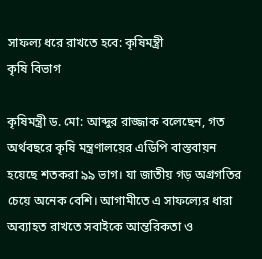সাফল্য ধরে রাখতে হবে: কৃষিমন্ত্রী
কৃষি বিভাগ

কৃষিমন্ত্রী ড. মো: আব্দুর রাজ্জাক বলেছেন, গত অর্থবছরে কৃষি মন্ত্রণালয়ের এডিপি বাস্তবায়ন হয়েছে শতকরা ৯৯ ভাগ। যা জাতীয় গড় অগ্রগতির চেয়ে অনেক বেশি। আগামীতে এ সাফল্যের ধারা অব্যাহত রাখতে সবাইকে আন্তরিকতা ও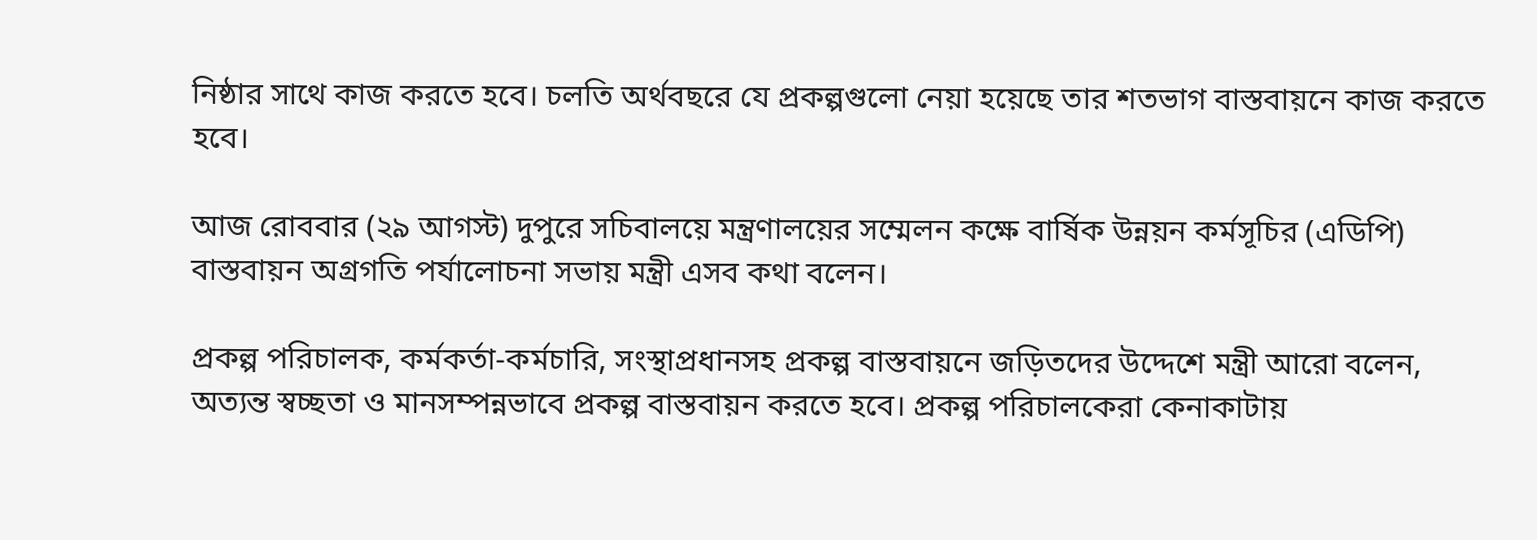নিষ্ঠার সাথে কাজ করতে হবে। চলতি অর্থবছরে যে প্রকল্পগুলো নেয়া হয়েছে তার শতভাগ বাস্তবায়নে কাজ করতে হবে।

আজ রোববার (২৯ আগস্ট) দুপুরে সচিবালয়ে মন্ত্রণালয়ের সম্মেলন কক্ষে বার্ষিক উন্নয়ন কর্মসূচির (এডিপি) বাস্তবায়ন অগ্রগতি পর্যালোচনা সভায় মন্ত্রী এসব কথা বলেন।

প্রকল্প পরিচালক, কর্মকর্তা-কর্মচারি, সংস্থাপ্রধানসহ প্রকল্প বাস্তবায়নে জড়িতদের উদ্দেশে মন্ত্রী আরো বলেন, অত্যন্ত স্বচ্ছতা ও মানসম্পন্নভাবে প্রকল্প বাস্তবায়ন করতে হবে। প্রকল্প পরিচালকেরা কেনাকাটায়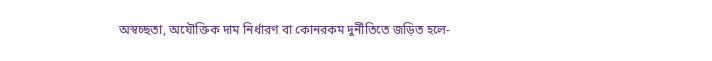অস্বচ্ছতা, অযৌক্তিক দাম নির্ধারণ বা কোনরকম দুর্নীতিতে জড়িত হলে-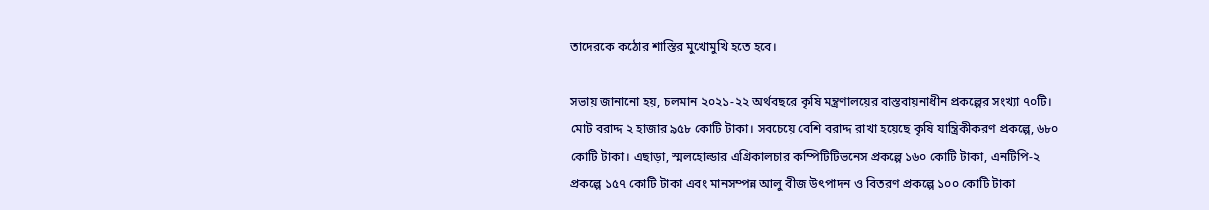তাদেরকে কঠোর শাস্তির মুখোমুখি হতে হবে।

সভায় জানানো হয়, চলমান ২০২১-২২ অর্থবছরে কৃষি মন্ত্রণালয়ের বাস্তবায়নাধীন প্রকল্পের সংখ্যা ৭০টি। মোট বরাদ্দ ২ হাজার ৯৫৮ কোটি টাকা। সবচেয়ে বেশি বরাদ্দ রাখা হয়েছে কৃষি যান্ত্রিকীকরণ প্রকল্পে, ৬৮০ কোটি টাকা। এছাড়া, স্মলহোল্ডার এগ্রিকালচার কম্পিটিটিভনেস প্রকল্পে ১৬০ কোটি টাকা, এনটিপি-২ প্রকল্পে ১৫৭ কোটি টাকা এবং মানসম্পন্ন আলু বীজ উৎপাদন ও বিতরণ প্রকল্পে ১০০ কোটি টাকা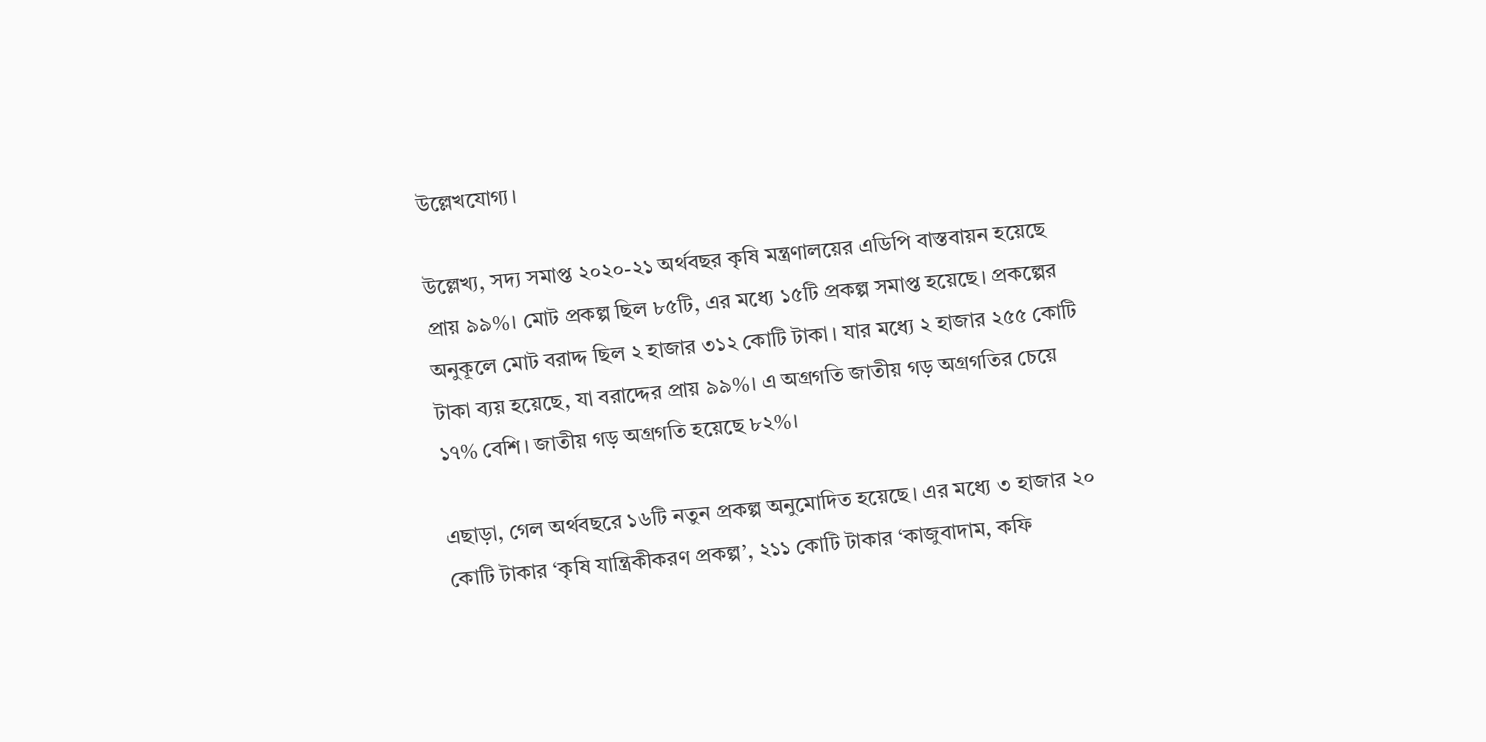উল্লেখযোগ্য।

উল্লেখ্য, সদ্য সমাপ্ত ২০২০-২১ অর্থবছর কৃষি মন্ত্রণালয়ের এডিপি বাস্তবায়ন হয়েছে প্রায় ৯৯%। মোট প্রকল্প ছিল ৮৫টি, এর মধ্যে ১৫টি প্রকল্প সমাপ্ত হয়েছে। প্রকল্পের অনুকূলে মোট বরাদ্দ ছিল ২ হাজার ৩১২ কোটি টাকা। যার মধ্যে ২ হাজার ২৫৫ কোটি টাকা ব্যয় হয়েছে, যা বরাদ্দের প্রায় ৯৯%। এ অগ্রগতি জাতীয় গড় অগ্রগতির চেয়ে ১৭% বেশি। জাতীয় গড় অগ্রগতি হয়েছে ৮২%।

এছাড়া, গেল অর্থবছরে ১৬টি নতুন প্রকল্প অনুমোদিত হয়েছে। এর মধ্যে ৩ হাজার ২০ কোটি টাকার ‘কৃষি যান্ত্রিকীকরণ প্রকল্প’, ২১১ কোটি টাকার ‘কাজুবাদাম, কফি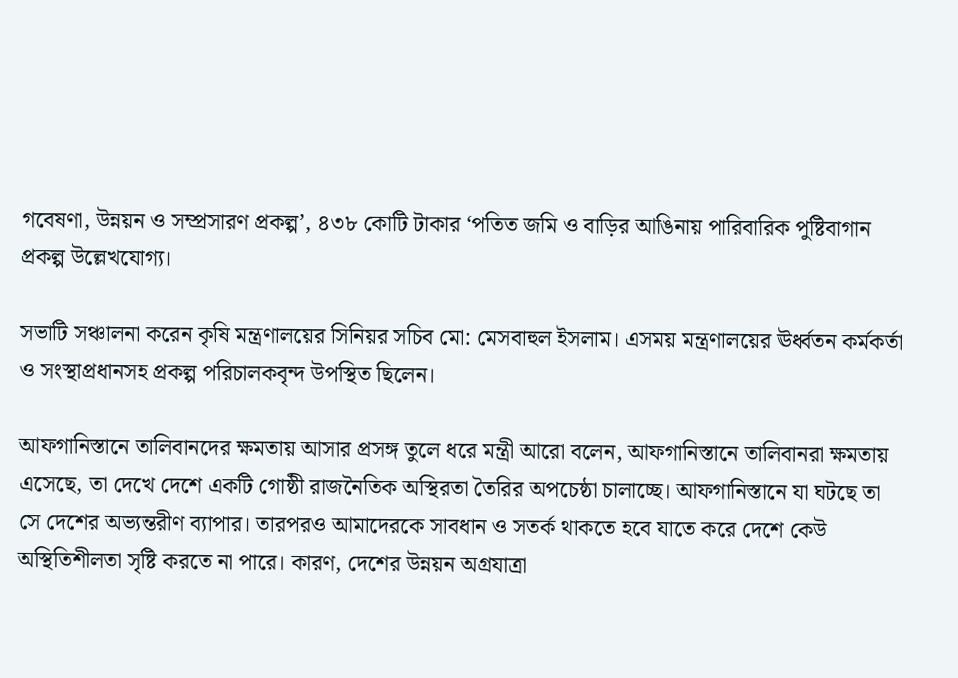গবেষণা, উন্নয়ন ও সম্প্রসারণ প্রকল্প’, ৪৩৮ কোটি টাকার ‘পতিত জমি ও বাড়ির আঙিনায় পারিবারিক পুষ্টিবাগান প্রকল্প উল্লেখযোগ্য।

সভাটি সঞ্চালনা করেন কৃষি মন্ত্রণালয়ের সিনিয়র সচিব মো: মেসবাহুল ইসলাম। এসময় মন্ত্রণালয়ের ঊর্ধ্বতন কর্মকর্তা ও সংস্থাপ্রধানসহ প্রকল্প পরিচালকবৃন্দ উপস্থিত ছিলেন।

আফগানিস্তানে তালিবানদের ক্ষমতায় আসার প্রসঙ্গ তুলে ধরে মন্ত্রী আরো বলেন, আফগানিস্তানে তালিবানরা ক্ষমতায় এসেছে, তা দেখে দেশে একটি গোষ্ঠী রাজনৈতিক অস্থিরতা তৈরির অপচেষ্ঠা চালাচ্ছে। আফগানিস্তানে যা ঘটছে তা সে দেশের অভ্যন্তরীণ ব্যাপার। তারপরও আমাদেরকে সাবধান ও সতর্ক থাকতে হবে যাতে করে দেশে কেউ অস্থিতিশীলতা সৃষ্টি করতে না পারে। কারণ, দেশের উন্নয়ন অগ্রযাত্রা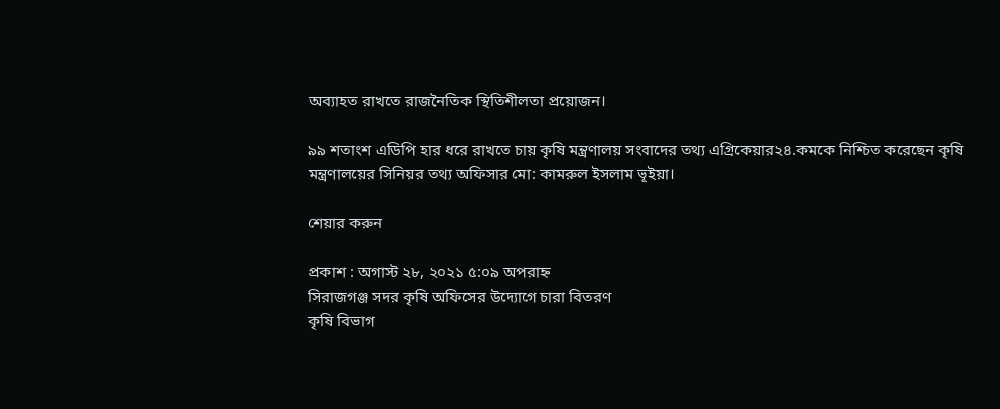অব্যাহত রাখতে রাজনৈতিক স্থিতিশীলতা প্রয়োজন।

৯৯ শতাংশ এডিপি হার ধরে রাখতে চায় কৃষি মন্ত্রণালয় সংবাদের তথ্য এগ্রিকেয়ার২৪.কমকে নিশ্চিত করেছেন কৃষি মন্ত্রণালয়ের সিনিয়র তথ্য অফিসার মো: কামরুল ইসলাম ভূইয়া।

শেয়ার করুন

প্রকাশ : অগাস্ট ২৮, ২০২১ ৫:০৯ অপরাহ্ন
সিরাজগঞ্জ সদর কৃষি অফিসের উদ্যোগে চারা বিতরণ
কৃষি বিভাগ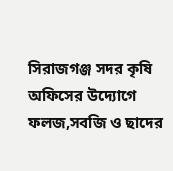সিরাজগঞ্জ সদর কৃষি অফিসের উদ্যোগে ফলজ,সবজি ও ছাদের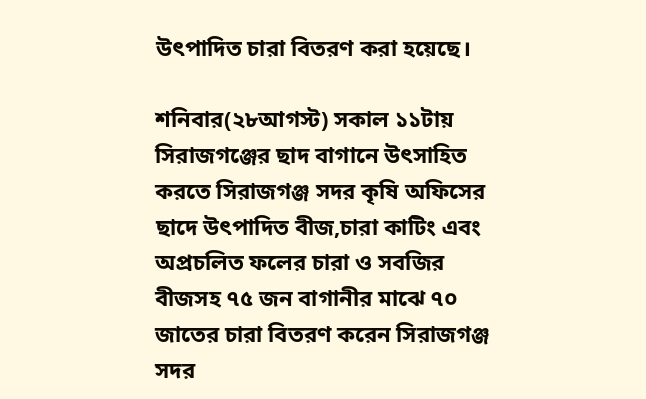উৎপাদিত চারা বিতরণ করা হয়েছে।

শনিবার(২৮আগস্ট) সকাল ১১টায় সিরাজগঞ্জের ছাদ বাগানে উৎসাহিত করতে সিরাজগঞ্জ সদর কৃষি অফিসের ছাদে উৎপাদিত বীজ,চারা কাটিং এবং অপ্রচলিত ফলের চারা ও সবজির বীজসহ ৭৫ জন বাগানীর মাঝে ৭০ জাতের চারা বিতরণ করেন সিরাজগঞ্জ সদর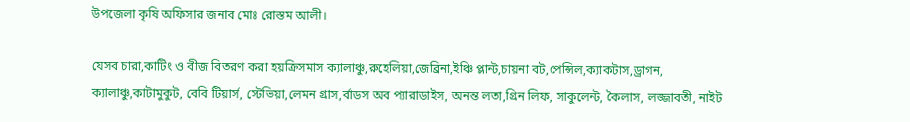উপজেলা কৃষি অফিসার জনাব মোঃ রোস্তম আলী।

যেসব চারা,কাটিং ও বীজ বিতরণ করা হয়ক্রিসমাস ক্যালাঞ্চু,রুহেলিয়া,জেব্রিনা,ইঞ্চি প্লান্ট,চায়না বট,পেন্সিল,ক্যাকটাস,ড্রাগন, ক্যালাঞ্চু,কাটামুকুট, বেবি টিয়ার্স, স্টেভিয়া,লেমন গ্রাস,র্বাডস অব প্যারাডাইস, অনন্ত লতা,গ্রিন লিফ, সাকুলেন্ট, কৈলাস, লজ্জাবতী, নাইট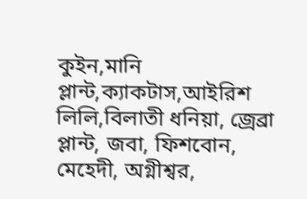কুইন,মানি প্লান্ট,ক্যাকটাস,আইরিশ লিলি,বিলাতী ধনিয়া, জ্রেব্রা প্লান্ট, জবা, ফিশবোন, মেহেদী, অগ্নীশ্বর,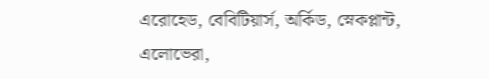এরোহেড, বেবিটিয়ার্স, অর্কিড, স্নেকপ্লান্ট, এলোভেরা,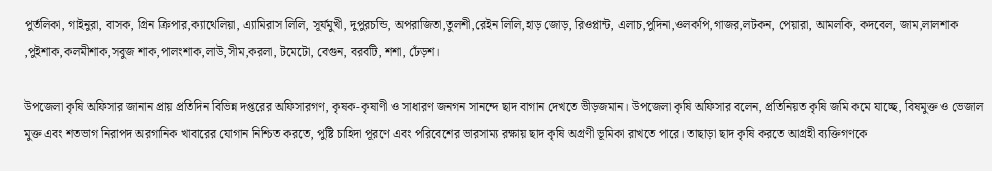পুর্তলিকা, গাইনুরা, বাসক, গ্রিন ক্রিপার,ক্যাথেলিয়া, এ্যামিরাস লিলি, সূর্যমুখী, দুপুরচন্ডি, অপরাজিতা,তুলশী,রেইন লিলি,হাড় জোড়, রিওপ্লান্ট, এলাচ,পুদিনা,ওলকপি,গাজর,লটকন, পেয়ারা, আমলকি, কদবেল, জাম,লালশাক ,পুইশাক,কলমীশাক,সবুজ শাক,পালংশাক,লাউ,সীম,করলা, টমেটো, বেগুন, বরবটি, শশা, ঢেঁড়শ।

উপজেলা কৃষি অফিসার জানান প্রায় প্রতিদিন বিভিন্ন দপ্তরের অফিসারগণ, কৃষক-কৃষাণী ও সাধারণ জনগন সানন্দে ছাদ বাগান দেখতে ভীড়জমান। উপজেলা কৃষি অফিসার বলেন, প্রতিনিয়ত কৃষি জমি কমে যাচ্ছে, বিষমুক্ত ও ভেজাল মুক্ত এবং শতভাগ নিরাপদ অরগানিক খাবারের যোগান নিশ্চিত করতে, পুষ্টি চাহিদা পূরণে এবং পরিবেশের ভারসাম্য রক্ষায় ছাদ কৃষি অগ্রণী ভূমিকা রাখতে পারে। তাছাড়া ছাদ কৃষি করতে আগ্রহী ব্যক্তিগণকে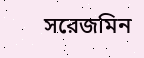সরেজমিন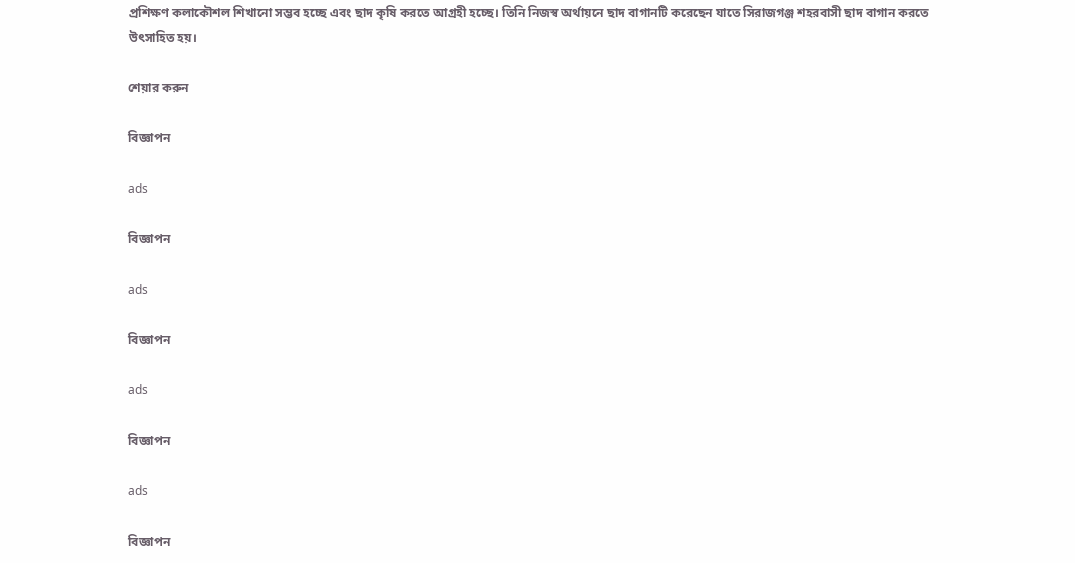প্রশিক্ষণ কলাকৌশল শিখানো সম্ভব হচ্ছে এবং ছাদ কৃষি করতে আগ্রহী হচ্ছে। তিনি নিজস্ব অর্থায়নে ছাদ বাগানটি করেছেন যাতে সিরাজগঞ্জ শহরবাসী ছাদ বাগান করতে উৎসাহিত হয়।

শেয়ার করুন

বিজ্ঞাপন

ads

বিজ্ঞাপন

ads

বিজ্ঞাপন

ads

বিজ্ঞাপন

ads

বিজ্ঞাপন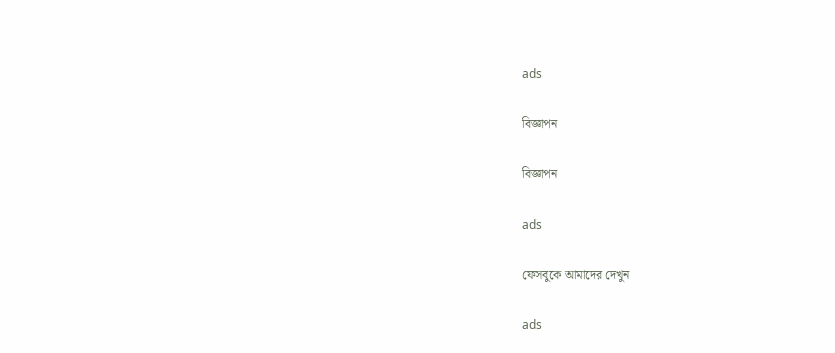ads

বিজ্ঞাপন

বিজ্ঞাপন

ads

ফেসবুকে আমাদের দেখুন

ads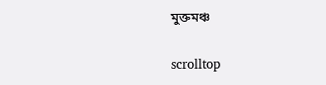মুক্তমঞ্চ

scrolltop